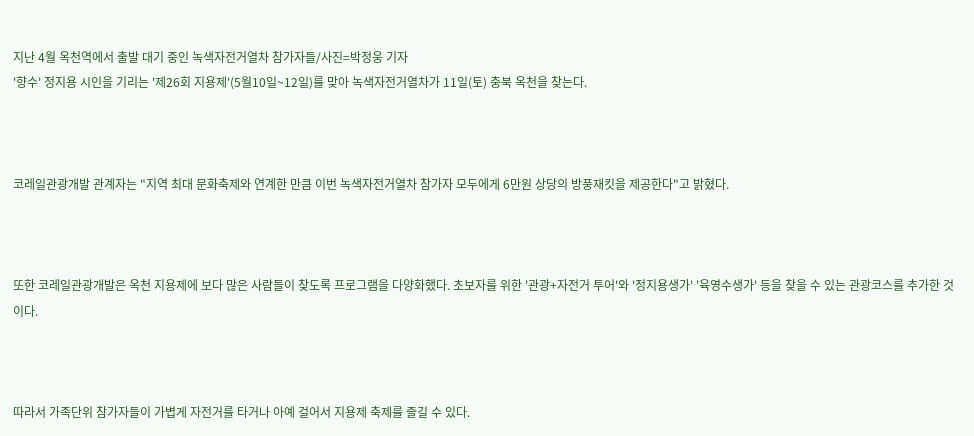지난 4월 옥천역에서 출발 대기 중인 녹색자전거열차 참가자들/사진=박정웅 기자
'향수' 정지용 시인을 기리는 '제26회 지용제'(5월10일~12일)를 맞아 녹색자전거열차가 11일(토) 충북 옥천을 찾는다.



코레일관광개발 관계자는 "지역 최대 문화축제와 연계한 만큼 이번 녹색자전거열차 참가자 모두에게 6만원 상당의 방풍재킷을 제공한다"고 밝혔다.



또한 코레일관광개발은 옥천 지용제에 보다 많은 사람들이 찾도록 프로그램을 다양화했다. 초보자를 위한 '관광+자전거 투어'와 '정지용생가' '육영수생가' 등을 찾을 수 있는 관광코스를 추가한 것이다.



따라서 가족단위 참가자들이 가볍게 자전거를 타거나 아예 걸어서 지용제 축제를 즐길 수 있다.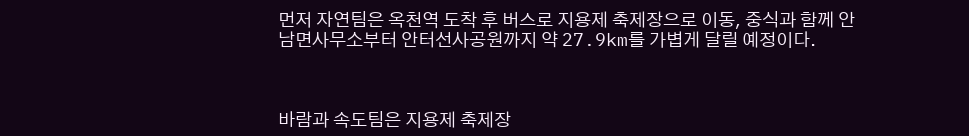먼저 자연팀은 옥천역 도착 후 버스로 지용제 축제장으로 이동, 중식과 함께 안남면사무소부터 안터선사공원까지 약 27.9km를 가볍게 달릴 예정이다.



바람과 속도팀은 지용제 축제장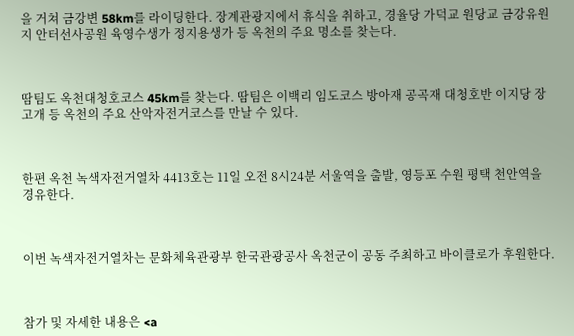을 거쳐 금강변 58km를 라이딩한다. 장계관광지에서 휴식을 취하고, 경율당 가덕교 원당교 금강유원지 안터선사공원 육영수생가 정지용생가 등 옥천의 주요 명소를 찾는다.



땀팀도 옥천대청호코스 45km를 찾는다. 땀팀은 이백리 임도코스 방아재 공곡재 대청호반 이지당 장고개 등 옥천의 주요 산악자전거코스를 만날 수 있다.



한편 옥천 녹색자전거열차 4413호는 11일 오전 8시24분 서울역을 출발, 영등포 수원 평택 천안역을 경유한다.



이번 녹색자전거열차는 문화체육관광부 한국관광공사 옥천군이 공동 주최하고 바이클로가 후원한다.



참가 및 자세한 내용은 <a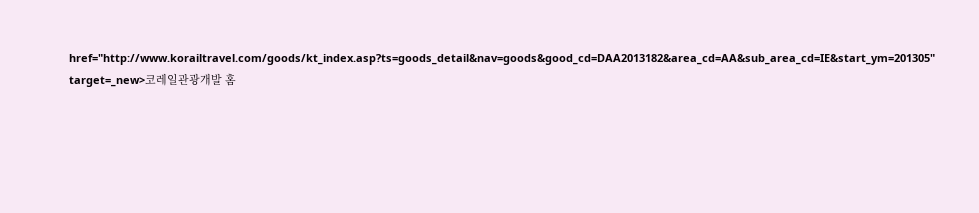href="http://www.korailtravel.com/goods/kt_index.asp?ts=goods_detail&nav=goods&good_cd=DAA2013182&area_cd=AA&sub_area_cd=IE&start_ym=201305" target=_new>코레일관광개발 홈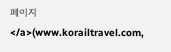페이지</a>(www.korailtravel.com,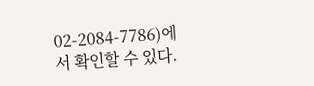02-2084-7786)에서 확인할 수 있다.